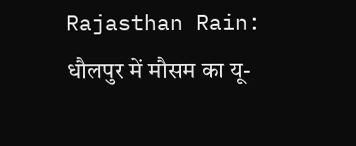Rajasthan Rain: धौलपुर में मौसम का यू-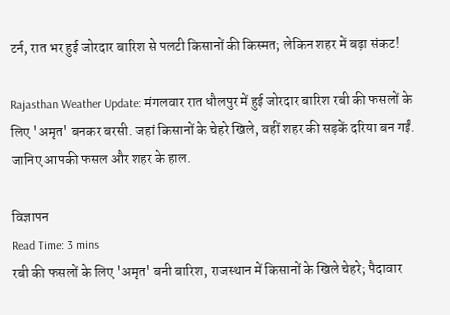टर्न, रात भर हुई जोरदार बारिश से पलटी किसानों की किस्मत; लेकिन शहर में बढ़ा संकट!

Rajasthan Weather Update: मंगलवार रात धौलपुर में हुई जोरदार बारिश रबी की फसलों के लिए 'अमृत' बनकर बरसी. जहां किसानों के चेहरे खिले, वहीं शहर की सड़कें दरिया बन गईं. जानिए आपकी फसल और शहर के हाल.

विज्ञापन
Read Time: 3 mins
रबी की फसलों के लिए 'अमृत' बनी बारिश, राजस्थान में किसानों के खिले चेहरे; पैदावार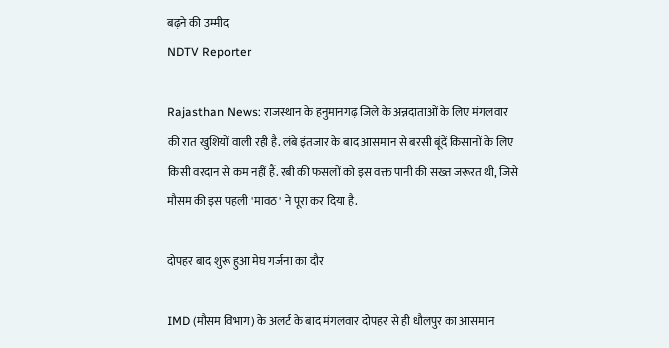बढ़ने की उम्मीद
NDTV Reporter

Rajasthan News: राजस्थान के हनुमानगढ़ जिले के अन्नदाताओं के लिए मंगलवार की रात खुशियों वाली रही है. लंबे इंतजार के बाद आसमान से बरसी बूंदें किसानों के लिए किसी वरदान से कम नहीं हैं. रबी की फसलों को इस वक्त पानी की सख्त जरूरत थी, जिसे मौसम की इस पहली 'मावठ' ने पूरा कर दिया है.

दोपहर बाद शुरू हुआ मेघ गर्जना का दौर

IMD (मौसम विभाग) के अलर्ट के बाद मंगलवार दोपहर से ही धौलपुर का आसमान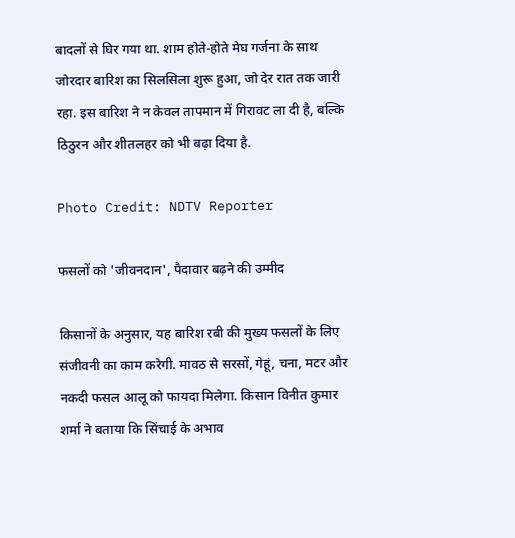बादलों से घिर गया था. शाम होते-होते मेघ गर्जना के साथ जोरदार बारिश का सिलसिला शुरू हुआ, जो देर रात तक जारी रहा. इस बारिश ने न केवल तापमान में गिरावट ला दी है, बल्कि ठिठुरन और शीतलहर को भी बढ़ा दिया है.

Photo Credit: NDTV Reporter

फसलों को 'जीवनदान', पैदावार बढ़ने की उम्मीद

किसानों के अनुसार, यह बारिश रबी की मुख्य फसलों के लिए संजीवनी का काम करेगी. मावठ से सरसों, गेहूं, चना, मटर और नकदी फसल आलू को फायदा मिलेगा. किसान विनीत कुमार शर्मा ने बताया कि सिंचाई के अभाव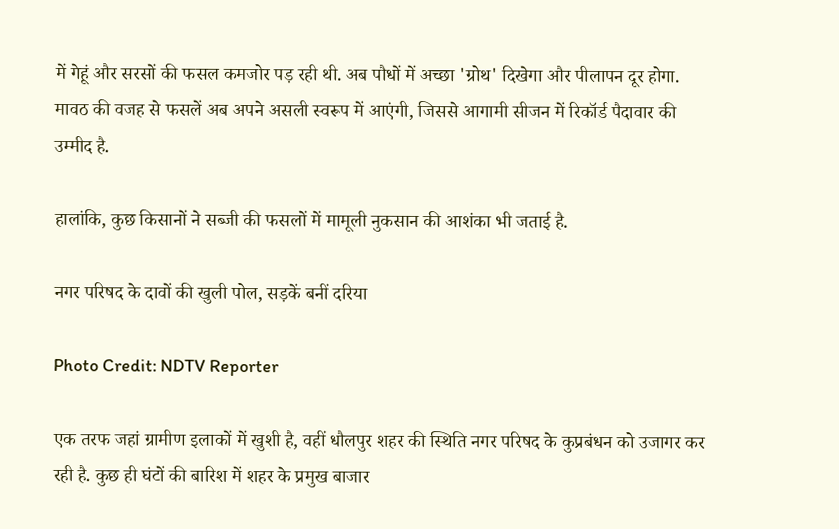में गेहूं और सरसों की फसल कमजोर पड़ रही थी. अब पौधों में अच्छा 'ग्रोथ' दिखेगा और पीलापन दूर होगा. मावठ की वजह से फसलें अब अपने असली स्वरूप में आएंगी, जिससे आगामी सीजन में रिकॉर्ड पैदावार की उम्मीद है.

हालांकि, कुछ किसानों ने सब्जी की फसलों में मामूली नुकसान की आशंका भी जताई है.

नगर परिषद के दावों की खुली पोल, सड़कें बनीं दरिया

Photo Credit: NDTV Reporter

एक तरफ जहां ग्रामीण इलाकों में खुशी है, वहीं धौलपुर शहर की स्थिति नगर परिषद के कुप्रबंधन को उजागर कर रही है. कुछ ही घंटों की बारिश में शहर के प्रमुख बाजार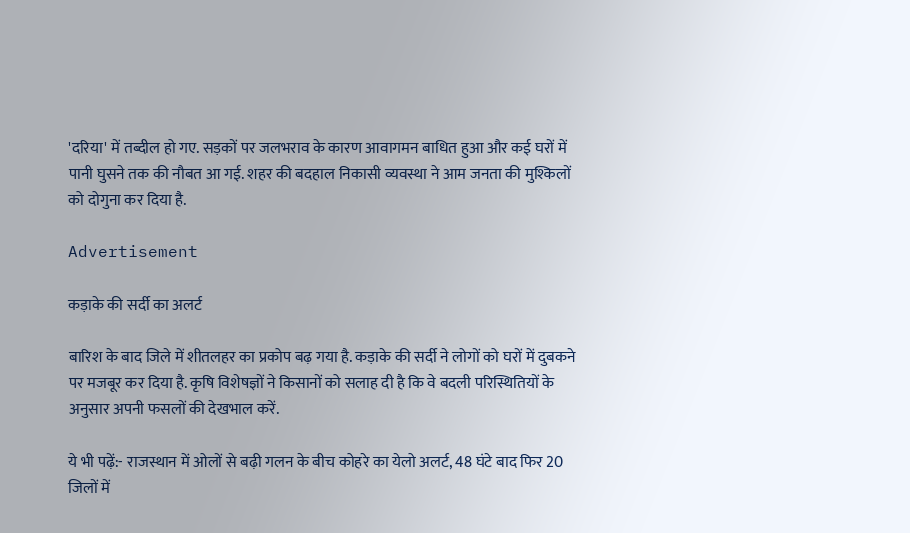'दरिया' में तब्दील हो गए. सड़कों पर जलभराव के कारण आवागमन बाधित हुआ और कई घरों में पानी घुसने तक की नौबत आ गई. शहर की बदहाल निकासी व्यवस्था ने आम जनता की मुश्किलों को दोगुना कर दिया है.

Advertisement

कड़ाके की सर्दी का अलर्ट

बारिश के बाद जिले में शीतलहर का प्रकोप बढ़ गया है. कड़ाके की सर्दी ने लोगों को घरों में दुबकने पर मजबूर कर दिया है. कृषि विशेषज्ञों ने किसानों को सलाह दी है कि वे बदली परिस्थितियों के अनुसार अपनी फसलों की देखभाल करें.

ये भी पढ़ें:- राजस्थान में ओलों से बढ़ी गलन के बीच कोहरे का येलो अलर्ट, 48 घंटे बाद फिर 20 जिलों में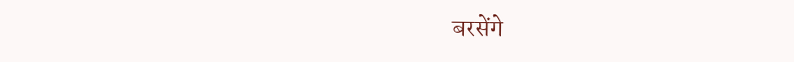बरसेंगे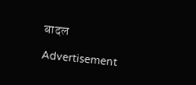बादल

Advertisement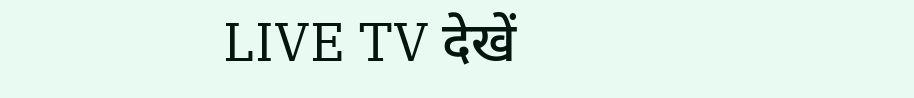LIVE TV देखें